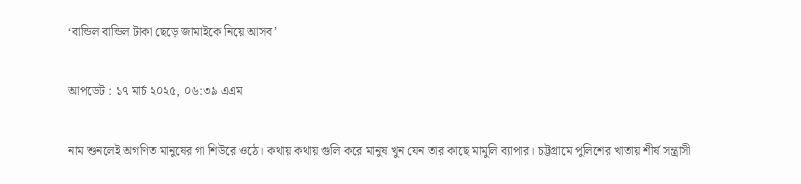‘বান্ডিল বান্ডিল টাকা ছেড়ে জামাইকে নিয়ে আসব’

আপডেট : ১৭ মার্চ ২০২৫, ০৬:৩৯ এএম

নাম শুনলেই অগণিত মানুষের গা শিউরে ওঠে। কথায় কথায় গুলি করে মানুষ খুন যেন তার কাছে মামুলি ব্যাপার। চট্টগ্রামে পুলিশের খাতায় শীর্ষ সন্ত্রাসী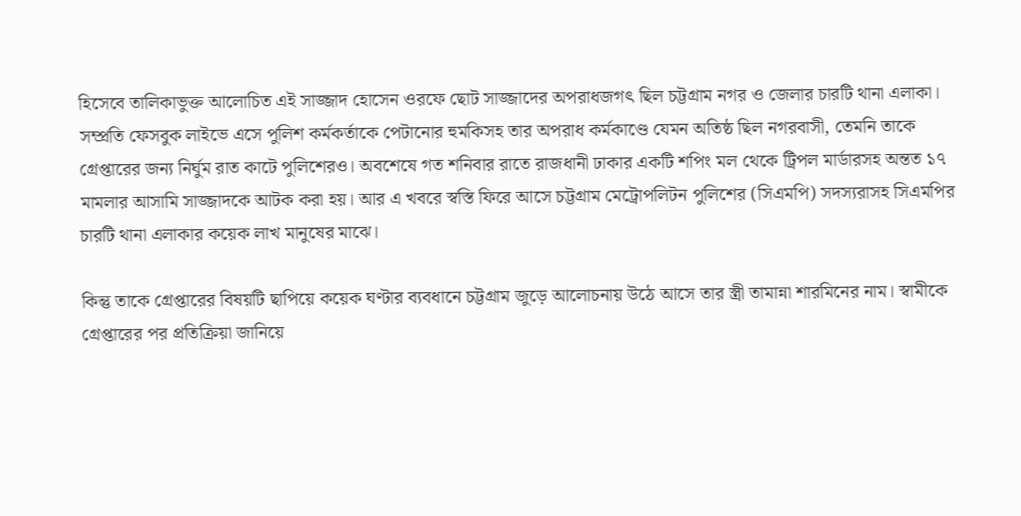হিসেবে তালিকাভুক্ত আলোচিত এই সাজ্জাদ হোসেন ওরফে ছোট সাজ্জাদের অপরাধজগৎ ছিল চট্টগ্রাম নগর ও জেলার চারটি থানা এলাকা। সম্প্রতি ফেসবুক লাইভে এসে পুলিশ কর্মকর্তাকে পেটানোর হুমকিসহ তার অপরাধ কর্মকাণ্ডে যেমন অতিষ্ঠ ছিল নগরবাসী, তেমনি তাকে গ্রেপ্তারের জন্য নির্ঘুম রাত কাটে পুলিশেরও। অবশেষে গত শনিবার রাতে রাজধানী ঢাকার একটি শপিং মল থেকে ট্রিপল মার্ডারসহ অন্তত ১৭ মামলার আসামি সাজ্জাদকে আটক করা হয়। আর এ খবরে স্বস্তি ফিরে আসে চট্টগ্রাম মেট্রোপলিটন পুলিশের (সিএমপি) সদস্যরাসহ সিএমপির চারটি থানা এলাকার কয়েক লাখ মানুষের মাঝে।

কিন্তু তাকে গ্রেপ্তারের বিষয়টি ছাপিয়ে কয়েক ঘণ্টার ব্যবধানে চট্টগ্রাম জুড়ে আলোচনায় উঠে আসে তার স্ত্রী তামান্না শারমিনের নাম। স্বামীকে গ্রেপ্তারের পর প্রতিক্রিয়া জানিয়ে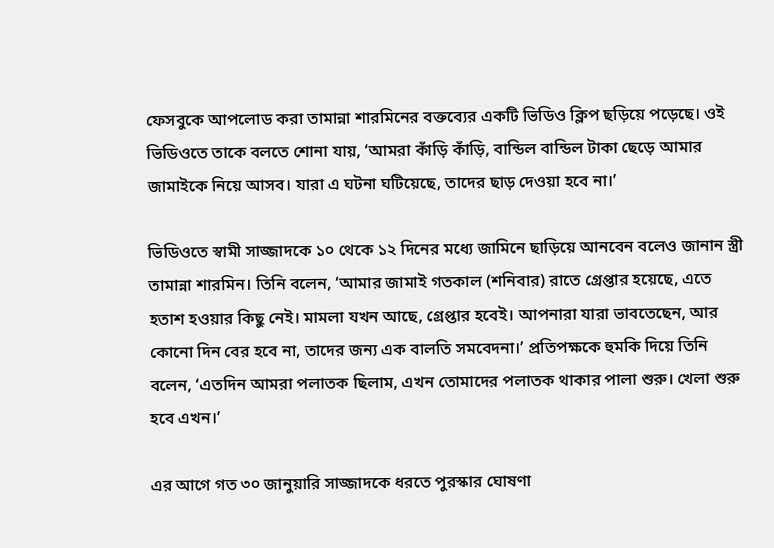ফেসবুকে আপলোড করা তামান্না শারমিনের বক্তব্যের একটি ভিডিও ক্লিপ ছড়িয়ে পড়েছে। ওই ভিডিওতে তাকে বলতে শোনা যায়, ‘আমরা কাঁড়ি কাঁড়ি, বান্ডিল বান্ডিল টাকা ছেড়ে আমার জামাইকে নিয়ে আসব। যারা এ ঘটনা ঘটিয়েছে, তাদের ছাড় দেওয়া হবে না।’

ভিডিওতে স্বামী সাজ্জাদকে ১০ থেকে ১২ দিনের মধ্যে জামিনে ছাড়িয়ে আনবেন বলেও জানান স্ত্রী তামান্না শারমিন। তিনি বলেন, ‘আমার জামাই গতকাল (শনিবার) রাতে গ্রেপ্তার হয়েছে, এতে হতাশ হওয়ার কিছু নেই। মামলা যখন আছে, গ্রেপ্তার হবেই। আপনারা যারা ভাবতেছেন, আর কোনো দিন বের হবে না, তাদের জন্য এক বালতি সমবেদনা।’ প্রতিপক্ষকে হুমকি দিয়ে তিনি বলেন, ‘এতদিন আমরা পলাতক ছিলাম, এখন তোমাদের পলাতক থাকার পালা শুরু। খেলা শুরু হবে এখন।’

এর আগে গত ৩০ জানুয়ারি সাজ্জাদকে ধরতে পুরস্কার ঘোষণা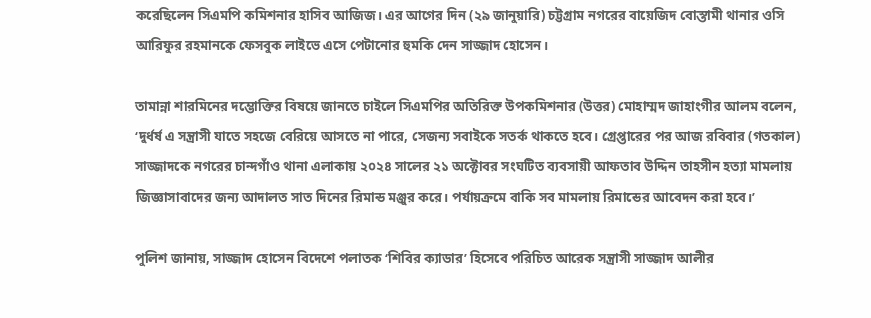করেছিলেন সিএমপি কমিশনার হাসিব আজিজ। এর আগের দিন (২৯ জানুয়ারি) চট্টগ্রাম নগরের বায়েজিদ বোস্তামী থানার ওসি আরিফুর রহমানকে ফেসবুক লাইভে এসে পেটানোর হুমকি দেন সাজ্জাদ হোসেন।

তামান্না শারমিনের দম্ভোক্তির বিষয়ে জানতে চাইলে সিএমপির অতিরিক্ত উপকমিশনার (উত্তর) মোহাম্মদ জাহাংগীর আলম বলেন, ‘দুর্ধর্ষ এ সন্ত্রাসী যাতে সহজে বেরিয়ে আসতে না পারে, সেজন্য সবাইকে সতর্ক থাকতে হবে। গ্রেপ্তারের পর আজ রবিবার (গতকাল) সাজ্জাদকে নগরের চান্দগাঁও থানা এলাকায় ২০২৪ সালের ২১ অক্টোবর সংঘটিত ব্যবসায়ী আফতাব উদ্দিন তাহসীন হত্যা মামলায় জিজ্ঞাসাবাদের জন্য আদালত সাত দিনের রিমান্ড মঞ্জুর করে। পর্যায়ক্রমে বাকি সব মামলায় রিমান্ডের আবেদন করা হবে।’

পুলিশ জানায়, সাজ্জাদ হোসেন বিদেশে পলাতক ‘শিবির ক্যাডার’ হিসেবে পরিচিত আরেক সন্ত্রাসী সাজ্জাদ আলীর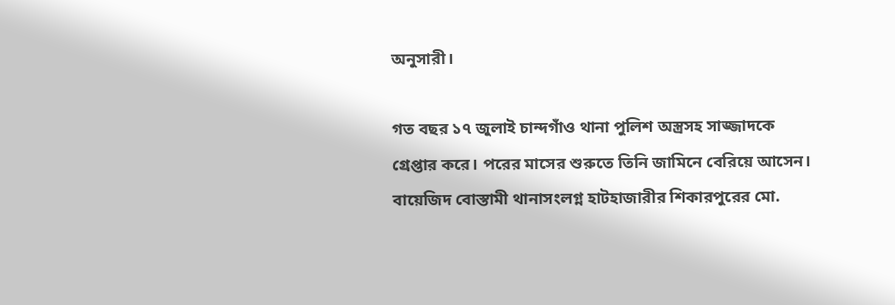অনুসারী।

গত বছর ১৭ জুলাই চান্দগাঁও থানা পুলিশ অস্ত্রসহ সাজ্জাদকে গ্রেপ্তার করে। পরের মাসের শুরুতে তিনি জামিনে বেরিয়ে আসেন। বায়েজিদ বোস্তামী থানাসংলগ্ন হাটহাজারীর শিকারপুরের মো.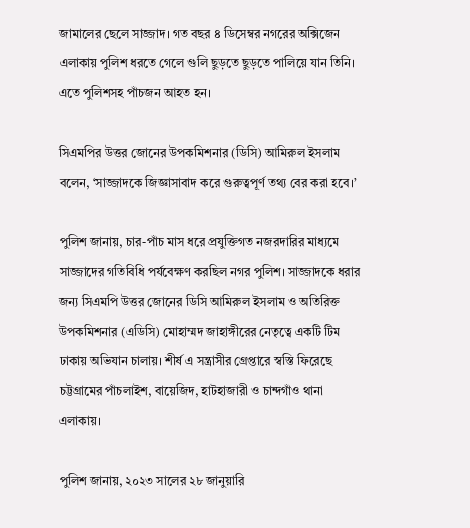জামালের ছেলে সাজ্জাদ। গত বছর ৪ ডিসেম্বর নগরের অক্সিজেন এলাকায় পুলিশ ধরতে গেলে গুলি ছুড়তে ছুড়তে পালিয়ে যান তিনি। এতে পুলিশসহ পাঁচজন আহত হন।

সিএমপির উত্তর জোনের উপকমিশনার (ডিসি) আমিরুল ইসলাম বলেন, ‘সাজ্জাদকে জিজ্ঞাসাবাদ করে গুরুত্বপূর্ণ তথ্য বের করা হবে।’

পুলিশ জানায়, চার-পাঁচ মাস ধরে প্রযুক্তিগত নজরদারির মাধ্যমে সাজ্জাদের গতিবিধি পর্যবেক্ষণ করছিল নগর পুলিশ। সাজ্জাদকে ধরার জন্য সিএমপি উত্তর জোনের ডিসি আমিরুল ইসলাম ও অতিরিক্ত উপকমিশনার (এডিসি) মোহাম্মদ জাহাঙ্গীরের নেতৃত্বে একটি টিম ঢাকায় অভিযান চালায়। শীর্ষ এ সন্ত্রাসীর গ্রেপ্তারে স্বস্তি ফিরেছে চট্টগ্রামের পাঁচলাইশ, বায়েজিদ, হাটহাজারী ও চান্দগাঁও থানা এলাকায়।

পুলিশ জানায়, ২০২৩ সালের ২৮ জানুয়ারি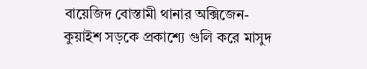বায়েজিদ বোস্তামী থানার অক্সিজেন-কুয়াইশ সড়কে প্রকাশ্যে গুলি করে মাসুদ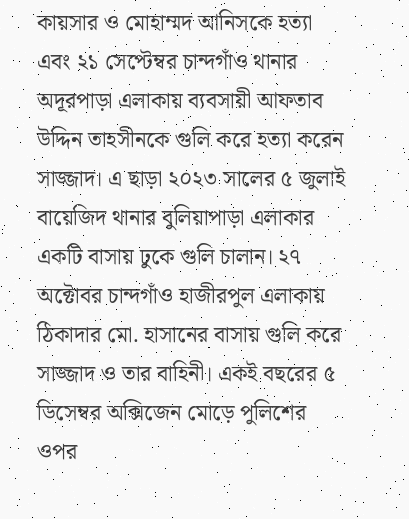কায়সার ও মোহাম্মদ আনিসকে হত্যা এবং ২১ সেপ্টেম্বর চান্দগাঁও থানার অদূরপাড়া এলাকায় ব্যবসায়ী আফতাব উদ্দিন তাহসীনকে গুলি করে হত্যা করেন সাজ্জাদ। এ ছাড়া ২০২৩ সালের ৫ জুলাই বায়েজিদ থানার বুলিয়াপাড়া এলাকার একটি বাসায় ঢুকে গুলি চালান। ২৭ অক্টোবর চান্দগাঁও হাজীরপুল এলাকায় ঠিকাদার মো. হাসানের বাসায় গুলি করে সাজ্জাদ ও তার বাহিনী। একই বছরের ৫ ডিসেম্বর অক্সিজেন মোড়ে পুলিশের ওপর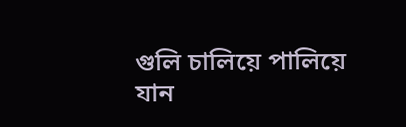গুলি চালিয়ে পালিয়ে যান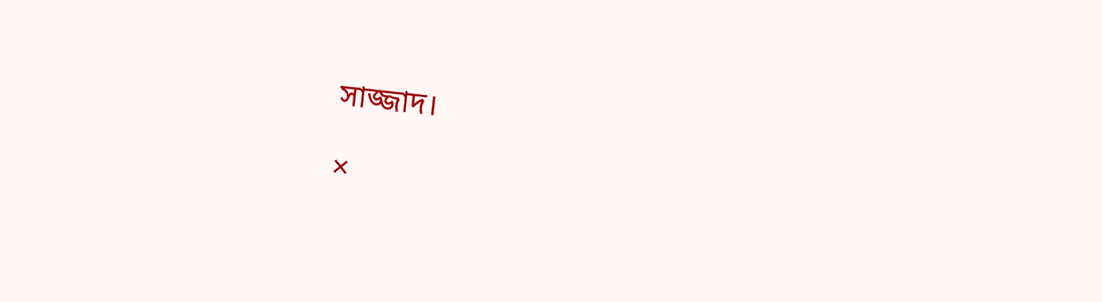সাজ্জাদ।

×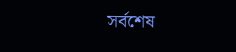সর্বশেষ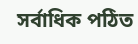সর্বাধিক পঠিত